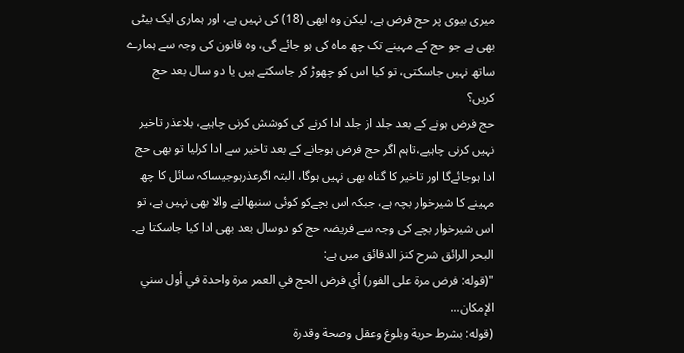میری بیوی پر حج فرض ہے، لیکن وہ ابھی (18) کی نہیں ہے، اور ہماری ایک بیٹی بھی ہے جو حج کے مہینے تک چھ ماہ کی ہو جائے گی، وہ قانون کی وجہ سے ہمارے ساتھ نہیں جاسکتی، تو کیا اس کو چھوڑ کر جاسکتے ہیں یا دو سال بعد حج کریں؟
حج فرض ہونے کے بعد جلد از جلد ادا کرنے کی کوشش کرنی چاہیے، بلاعذر تاخیر نہیں کرنی چاہیے،تاہم اگر حج فرض ہوجانے کے بعد تاخیر سے ادا کرلیا تو بھی حج ادا ہوجائےگا اور تاخیر کا گناہ بھی نہیں ہوگا، البتہ اگرعذرہوجیساکہ سائل کا چھ مہینے کا شیرخوار بچہ ہے، جبکہ اس بچےکو کوئی سنبھالنے والا بھی نہیں ہے، تو اس شیرخوار بچے کی وجہ سے فریضہ حج کو دوسال بعد بھی ادا کیا جاسکتا ہے۔
البحر الرائق شرح كنز الدقائق میں ہے:
"(قوله: فرض مرة على الفور) أي فرض الحج في العمر مرة واحدة في أول سني الإمكان...
(قوله: بشرط حرية وبلوغ وعقل وصحة وقدرة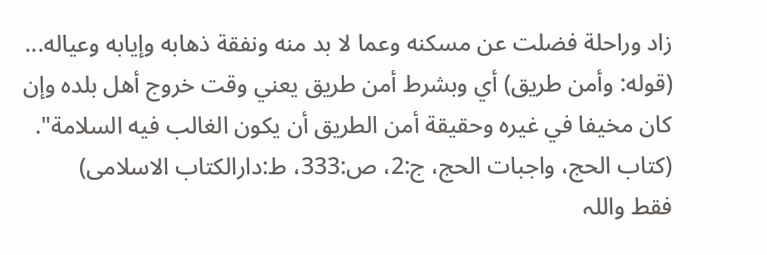زاد وراحلة فضلت عن مسكنه وعما لا بد منه ونفقة ذهابه وإيابه وعياله...
(قوله: وأمن طريق) أي وبشرط أمن طريق يعني وقت خروج أهل بلده وإن كان مخيفا في غيره وحقيقة أمن الطريق أن يكون الغالب فيه السلامة".
(کتاب الحج، واجبات الحج، ج:2، ص:333، ط:دارالکتاب الاسلامی)
فقط واللہ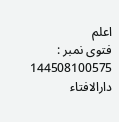اعلم
فتوی نمبر : 144508100575
دارالافتاء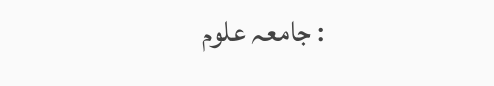: جامعہ علوم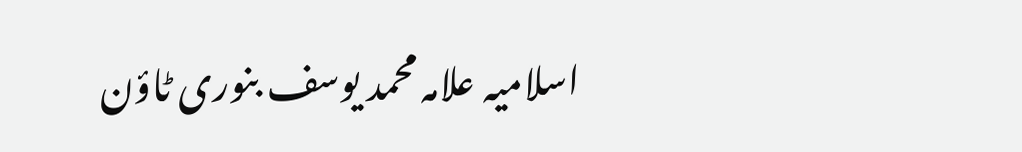اسلامیہ علامہ محمد یوسف بنوری ٹاؤن